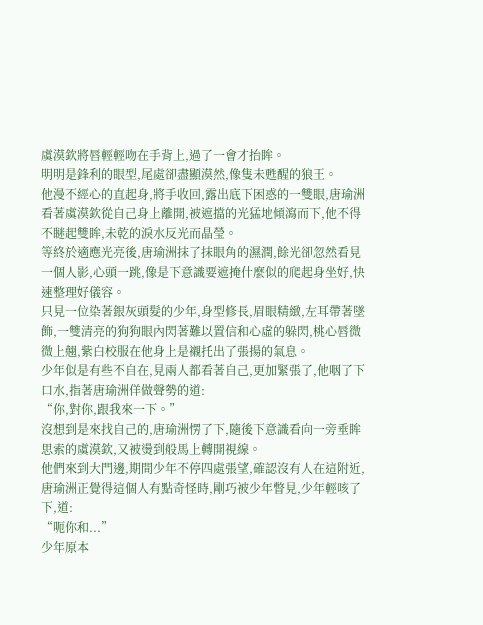虞漠欽將唇輕輕吻在手背上,過了一會才抬眸。
明明是鋒利的眼型,尾處卻盡顯漠然,像隻未甦醒的狼王。
他漫不經心的直起身,將手收回,露出底下困惑的一雙眼,唐瑜洲看著虞漠欽從自己身上離開,被遮擋的光猛地傾瀉而下,他不得不瞇起雙眸,未乾的淚水反光而晶瑩。
等終於適應光亮後,唐瑜洲抹了抹眼角的濕潤,餘光卻忽然看見一個人影,心頭一跳,像是下意識要遮掩什麼似的爬起身坐好,快速整理好儀容。
只見一位染著銀灰頭髮的少年,身型修長,眉眼精緻,左耳帶著墜飾,一雙清亮的狗狗眼內閃著難以置信和心虛的躲閃,桃心唇微微上翹,紫白校服在他身上是襯托出了張揚的氣息。
少年似是有些不自在,見兩人都看著自己,更加緊張了,他咽了下口水,指著唐瑜洲佯做聲勢的道:
“你,對你,跟我來一下。”
沒想到是來找自己的,唐瑜洲愣了下,隨後下意識看向一旁垂眸思索的虞漠欽,又被燙到般馬上轉開視線。
他們來到大門邊,期間少年不停四處張望,確認沒有人在這附近,唐瑜洲正覺得這個人有點奇怪時,剛巧被少年瞥見,少年輕咳了下,道:
“呃你和...”
少年原本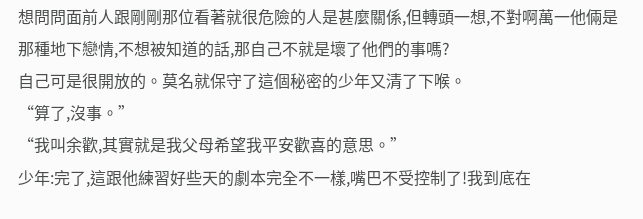想問問面前人跟剛剛那位看著就很危險的人是甚麼關係,但轉頭一想,不對啊萬一他倆是那種地下戀情,不想被知道的話,那自己不就是壞了他們的事嗎?
自己可是很開放的。莫名就保守了這個秘密的少年又清了下喉。
“算了,沒事。”
“我叫余歡,其實就是我父母希望我平安歡喜的意思。”
少年:完了,這跟他練習好些天的劇本完全不一樣,嘴巴不受控制了!我到底在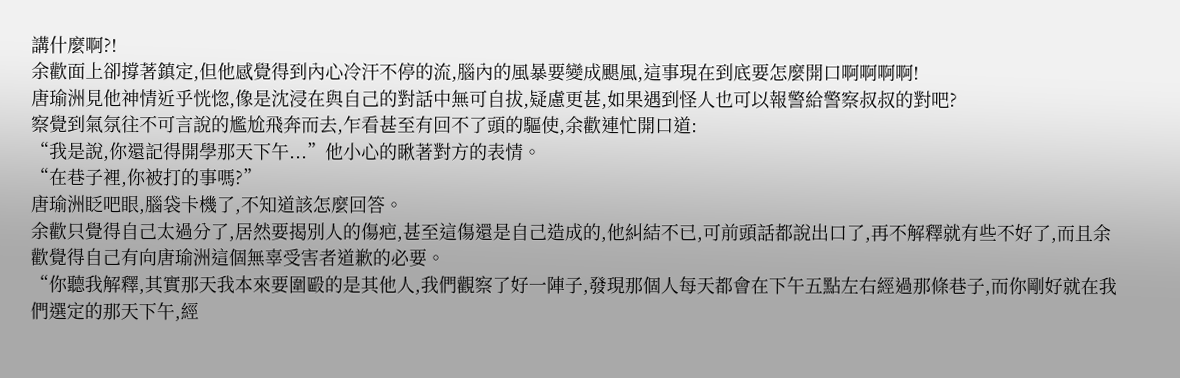講什麼啊?!
余歡面上卻撐著鎮定,但他感覺得到內心冷汗不停的流,腦內的風暴要變成颶風,這事現在到底要怎麼開口啊啊啊啊!
唐瑜洲見他神情近乎恍惚,像是沈浸在與自己的對話中無可自拔,疑慮更甚,如果遇到怪人也可以報警給警察叔叔的對吧?
察覺到氣氛往不可言說的尷尬飛奔而去,乍看甚至有回不了頭的驅使,余歡連忙開口道:
“我是說,你還記得開學那天下午...”他小心的瞅著對方的表情。
“在巷子裡,你被打的事嗎?”
唐瑜洲眨吧眼,腦袋卡機了,不知道該怎麼回答。
余歡只覺得自己太過分了,居然要揭別人的傷疤,甚至這傷還是自己造成的,他糾結不已,可前頭話都說出口了,再不解釋就有些不好了,而且余歡覺得自己有向唐瑜洲這個無辜受害者道歉的必要。
“你聽我解釋,其實那天我本來要圍毆的是其他人,我們觀察了好一陣子,發現那個人每天都會在下午五點左右經過那條巷子,而你剛好就在我們選定的那天下午,經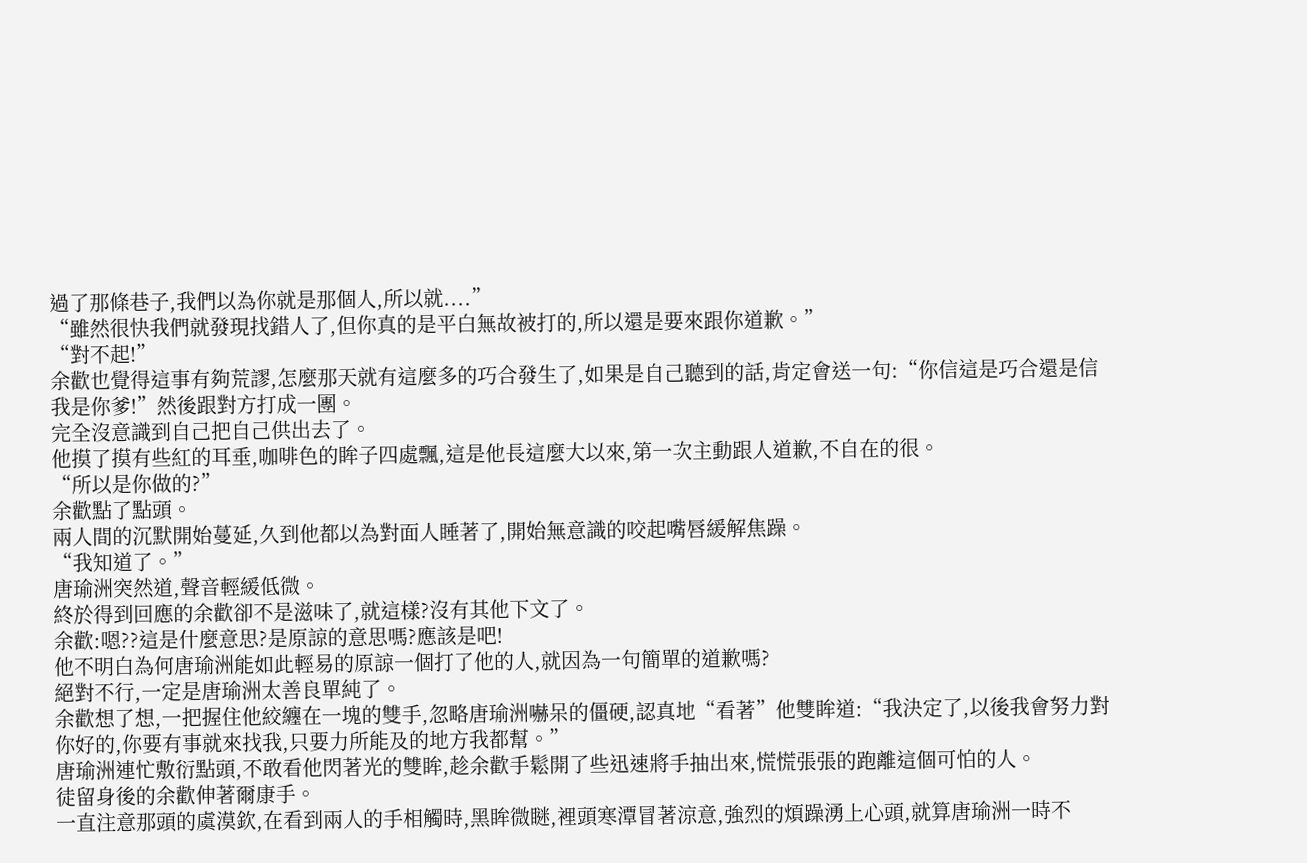過了那條巷子,我們以為你就是那個人,所以就....”
“雖然很快我們就發現找錯人了,但你真的是平白無故被打的,所以還是要來跟你道歉。”
“對不起!”
余歡也覺得這事有夠荒謬,怎麼那天就有這麼多的巧合發生了,如果是自己聽到的話,肯定會送一句:“你信這是巧合還是信我是你爹!”然後跟對方打成一團。
完全沒意識到自己把自己供出去了。
他摸了摸有些紅的耳垂,咖啡色的眸子四處飄,這是他長這麼大以來,第一次主動跟人道歉,不自在的很。
“所以是你做的?”
余歡點了點頭。
兩人間的沉默開始蔓延,久到他都以為對面人睡著了,開始無意識的咬起嘴唇緩解焦躁。
“我知道了。”
唐瑜洲突然道,聲音輕緩低微。
終於得到回應的余歡卻不是滋味了,就這樣?沒有其他下文了。
余歡:嗯??這是什麼意思?是原諒的意思嗎?應該是吧!
他不明白為何唐瑜洲能如此輕易的原諒一個打了他的人,就因為一句簡單的道歉嗎?
絕對不行,一定是唐瑜洲太善良單純了。
余歡想了想,一把握住他絞纏在一塊的雙手,忽略唐瑜洲嚇呆的僵硬,認真地“看著”他雙眸道:“我決定了,以後我會努力對你好的,你要有事就來找我,只要力所能及的地方我都幫。”
唐瑜洲連忙敷衍點頭,不敢看他閃著光的雙眸,趁余歡手鬆開了些迅速將手抽出來,慌慌張張的跑離這個可怕的人。
徒留身後的余歡伸著爾康手。
一直注意那頭的虞漠欽,在看到兩人的手相觸時,黑眸微瞇,裡頭寒潭冒著涼意,強烈的煩躁湧上心頭,就算唐瑜洲一時不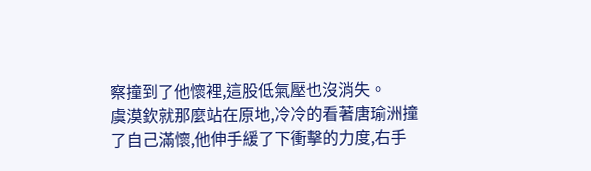察撞到了他懷裡,這股低氣壓也沒消失。
虞漠欽就那麼站在原地,冷冷的看著唐瑜洲撞了自己滿懷,他伸手緩了下衝擊的力度,右手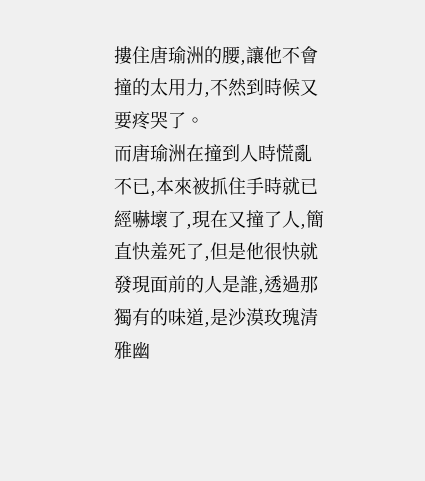摟住唐瑜洲的腰,讓他不會撞的太用力,不然到時候又要疼哭了。
而唐瑜洲在撞到人時慌亂不已,本來被抓住手時就已經嚇壞了,現在又撞了人,簡直快羞死了,但是他很快就發現面前的人是誰,透過那獨有的味道,是沙漠玫瑰清雅幽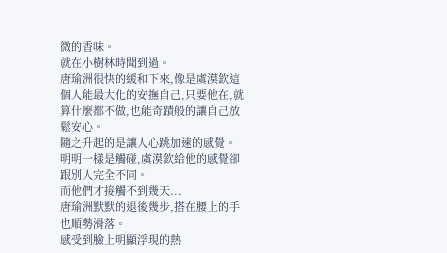微的香味。
就在小樹林時聞到過。
唐瑜洲很快的緩和下來,像是虞漠欽這個人能最大化的安撫自己,只要他在,就算什麼都不做,也能奇蹟般的讓自己放鬆安心。
隨之升起的是讓人心跳加速的感覺。
明明一樣是觸碰,虞漠欽給他的感覺卻跟別人完全不同。
而他們才接觸不到幾天...
唐瑜洲默默的退後幾步,搭在腰上的手也順勢滑落。
感受到臉上明顯浮現的熱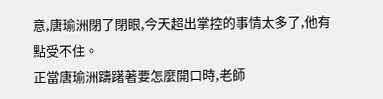意,唐瑜洲閉了閉眼,今天超出掌控的事情太多了,他有點受不住。
正當唐瑜洲躊躇著要怎麼開口時,老師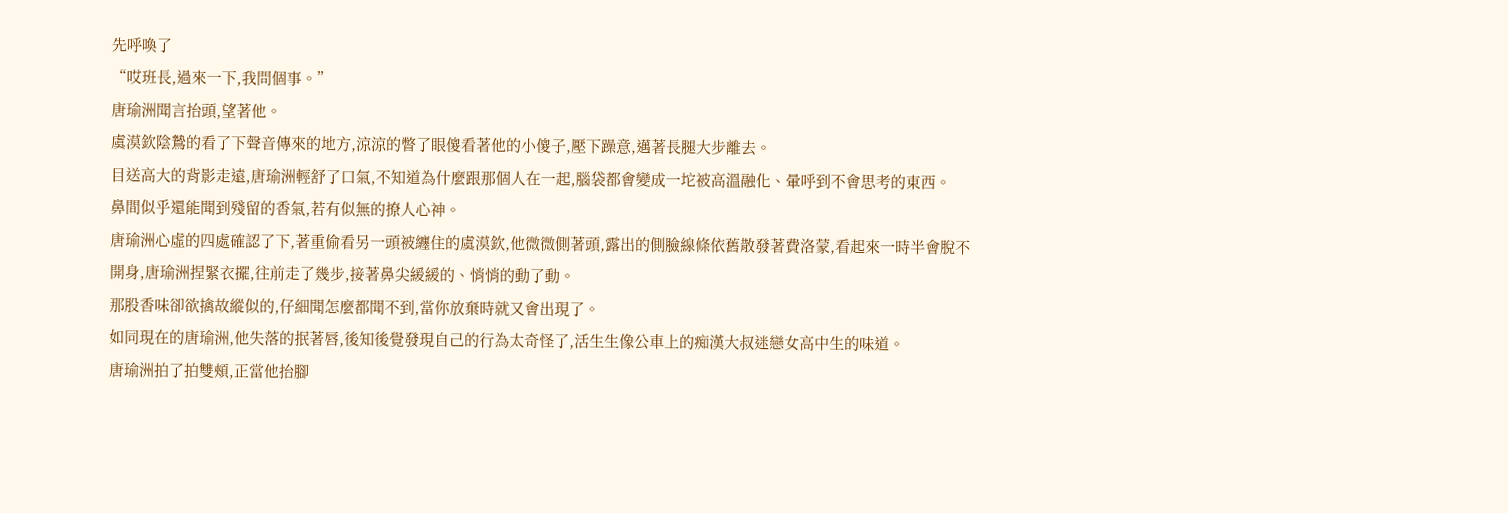先呼喚了
“哎班長,過來一下,我問個事。”
唐瑜洲聞言抬頭,望著他。
虞漠欽陰鷙的看了下聲音傳來的地方,涼涼的瞥了眼傻看著他的小傻子,壓下躁意,邁著長腿大步離去。
目送高大的背影走遠,唐瑜洲輕舒了口氣,不知道為什麼跟那個人在一起,腦袋都會變成一坨被高溫融化、暈呼到不會思考的東西。
鼻間似乎還能聞到殘留的香氣,若有似無的撩人心神。
唐瑜洲心虛的四處確認了下,著重偷看另一頭被纏住的虞漠欽,他微微側著頭,露出的側臉線條依舊散發著費洛蒙,看起來一時半會脫不開身,唐瑜洲捏緊衣擺,往前走了幾步,接著鼻尖緩緩的、悄悄的動了動。
那股香味卻欲擒故縱似的,仔細聞怎麼都聞不到,當你放棄時就又會出現了。
如同現在的唐瑜洲,他失落的抿著唇,後知後覺發現自己的行為太奇怪了,活生生像公車上的痴漢大叔迷戀女高中生的味道。
唐瑜洲拍了拍雙頰,正當他抬腳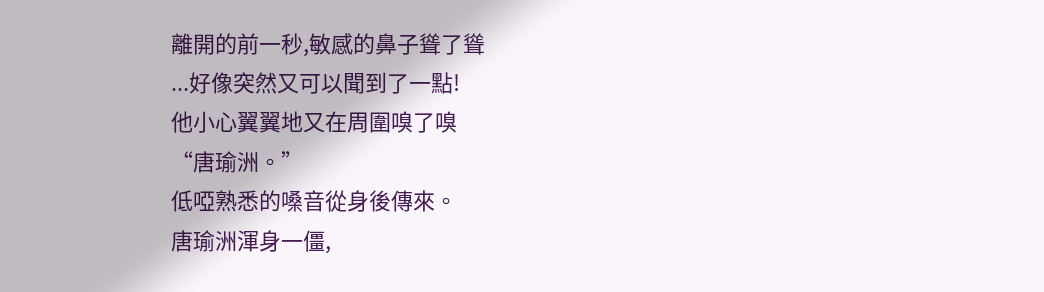離開的前一秒,敏感的鼻子聳了聳
...好像突然又可以聞到了一點!
他小心翼翼地又在周圍嗅了嗅
“唐瑜洲。”
低啞熟悉的嗓音從身後傳來。
唐瑜洲渾身一僵,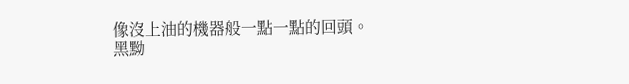像沒上油的機器般一點一點的回頭。
黑黝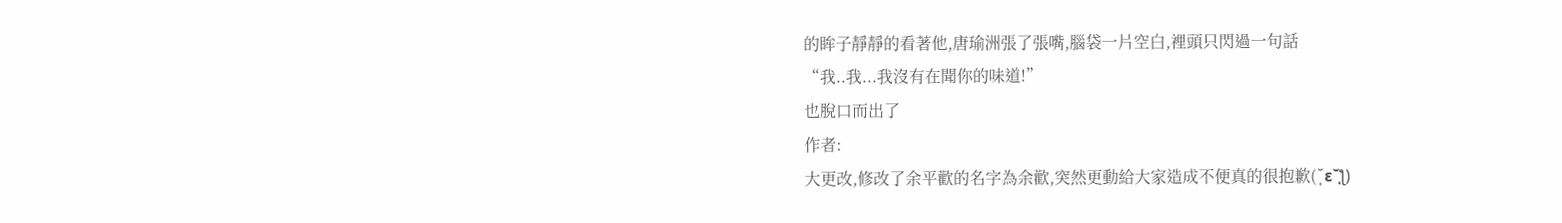的眸子靜靜的看著他,唐瑜洲張了張嘴,腦袋一片空白,裡頭只閃過一句話
“我..我...我沒有在聞你的味道!”
也脫口而出了
作者:
大更改,修改了余平歡的名字為余歡,突然更動給大家造成不便真的很抱歉(˘̩ε˘̩ƪ)